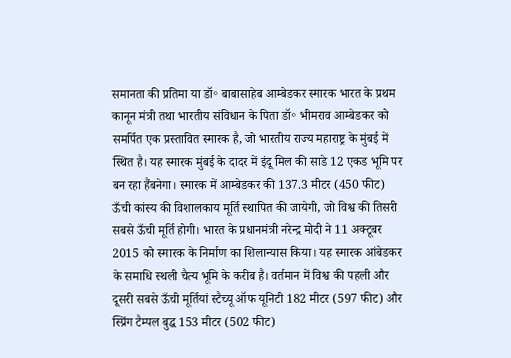समानता की प्रतिमा या डॉ॰ बाबासाहेब आम्बेडकर स्मारक भारत के प्रथम कानून मंत्री तथा भारतीय संविधान के पिता डॉ॰ भीमराव आम्बेडकर को समर्पित एक प्रस्तावित स्मारक है, जो भारतीय राज्य महाराष्ट्र के मुंबई में स्थित है। यह स्मारक मुंबई के दादर में इंदू मिल की साडे 12 एकड भूमि पर बन रहा हैंबनेगा। स्मारक में आम्बेडकर की 137.3 मीटर (450 फीट) ऊँची कांस्य की विशालकाय मूर्ति स्थापित की जायेगी, जो विश्व की तिसरी सबसे ऊँची मूर्ति होगी। भारत के प्रधानमंत्री नरेन्द्र मोदी ने 11 अक्टूबर 2015 को स्मारक के निर्माण का शिलान्यास किया। यह स्मारक आंबेडकर के समाधि स्थली चैत्य भूमि के करीब है। वर्तमान में विश्व की पहली और दूसरी सबसे ऊँची मूर्तियां स्टैच्यू ऑफ यूनिटी 182 मीटर (597 फीट) और स्प्रिंग टैम्पल बुद्ध 153 मीटर (502 फीट)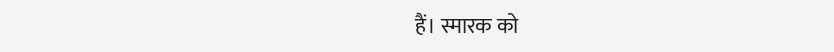हैं। स्मारक को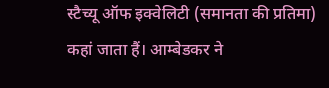स्टैच्यू ऑफ इक्वेलिटी (समानता की प्रतिमा) कहां जाता हैं। आम्बेडकर ने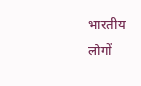भारतीय लोगों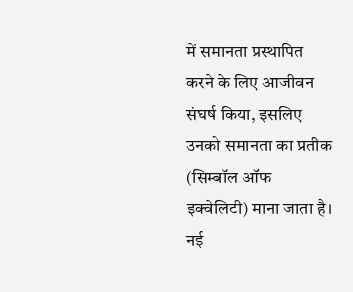में समानता प्रस्थापित करने के लिए आजीवन संघर्ष किया, इसलिए उनको समानता का प्रतीक (सिम्बॉल ऑफ इक्वेलिटी) माना जाता है।
नई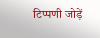टिप्पणी जोड़ें